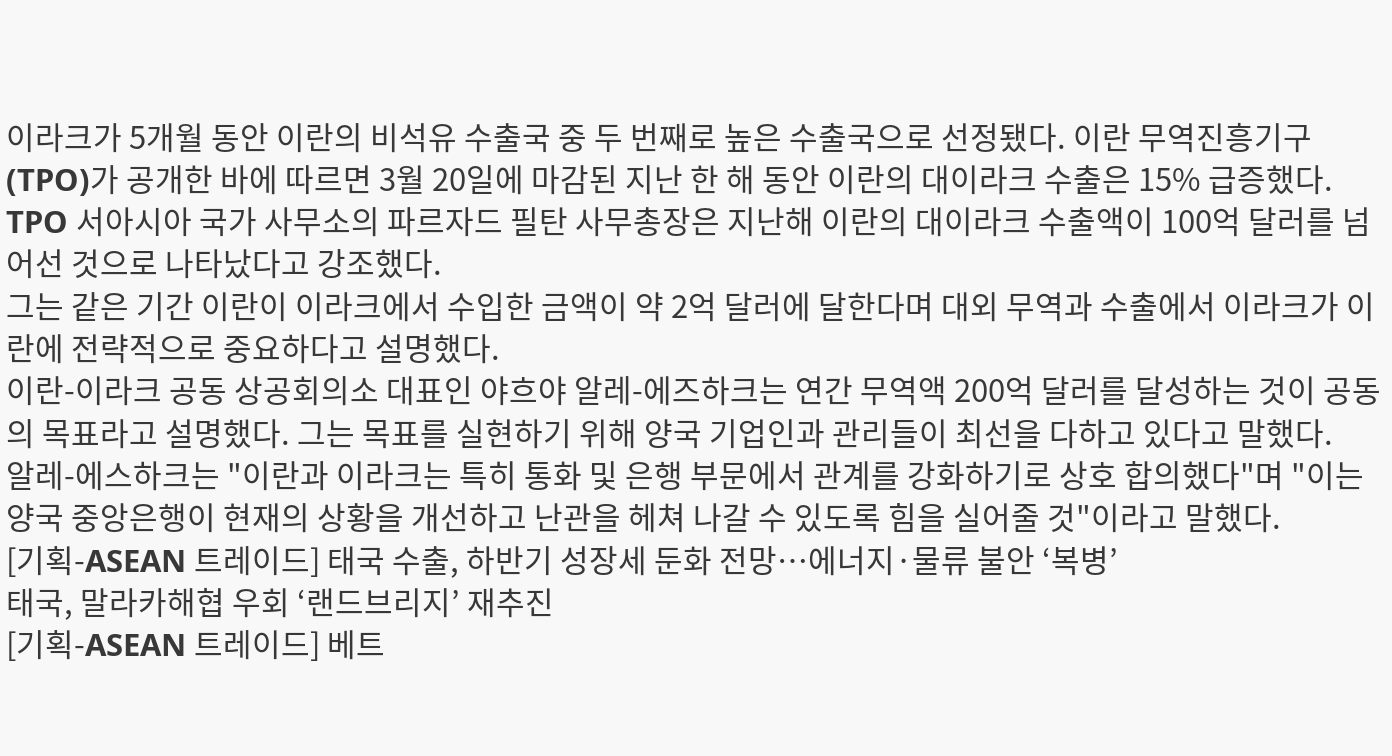이라크가 5개월 동안 이란의 비석유 수출국 중 두 번째로 높은 수출국으로 선정됐다. 이란 무역진흥기구(TPO)가 공개한 바에 따르면 3월 20일에 마감된 지난 한 해 동안 이란의 대이라크 수출은 15% 급증했다.
TPO 서아시아 국가 사무소의 파르자드 필탄 사무총장은 지난해 이란의 대이라크 수출액이 100억 달러를 넘어선 것으로 나타났다고 강조했다.
그는 같은 기간 이란이 이라크에서 수입한 금액이 약 2억 달러에 달한다며 대외 무역과 수출에서 이라크가 이란에 전략적으로 중요하다고 설명했다.
이란-이라크 공동 상공회의소 대표인 야흐야 알레-에즈하크는 연간 무역액 200억 달러를 달성하는 것이 공동의 목표라고 설명했다. 그는 목표를 실현하기 위해 양국 기업인과 관리들이 최선을 다하고 있다고 말했다.
알레-에스하크는 "이란과 이라크는 특히 통화 및 은행 부문에서 관계를 강화하기로 상호 합의했다"며 "이는 양국 중앙은행이 현재의 상황을 개선하고 난관을 헤쳐 나갈 수 있도록 힘을 실어줄 것"이라고 말했다.
[기획-ASEAN 트레이드] 태국 수출, 하반기 성장세 둔화 전망…에너지·물류 불안 ‘복병’
태국, 말라카해협 우회 ‘랜드브리지’ 재추진
[기획-ASEAN 트레이드] 베트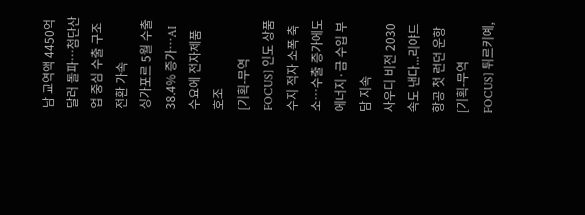남 교역액 4450억달러 돌파…첨단산업 중심 수출 구조 전환 가속
싱가포르 5월 수출 38.4% 증가…AI 수요에 전자제품 호조
[기획-무역 FOCUS] 인도 상품수지 적자 소폭 축소…수출 증가에도 에너지·금 수입 부담 지속
사우디 비전 2030 속도 낸다...리야드항공 첫 런던 운항
[기획-무역 FOCUS] 튀르키예,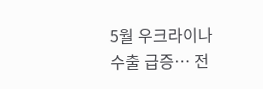5월 우크라이나 수출 급증… 전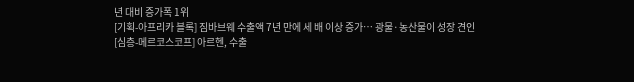년 대비 증가폭 1위
[기획-아프리카 블록] 짐바브웨 수출액 7년 만에 세 배 이상 증가… 광물·농산물이 성장 견인
[심층-메르코스코프] 아르헨, 수출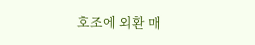호조에 외환 매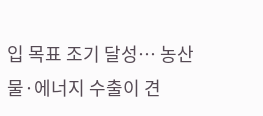입 목표 조기 달성… 농산물·에너지 수출이 견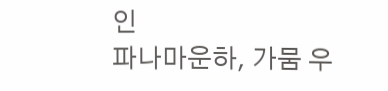인
파나마운하, 가뭄 우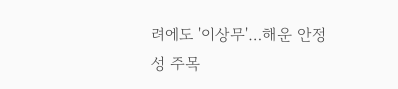려에도 '이상무'…해운 안정성 주목